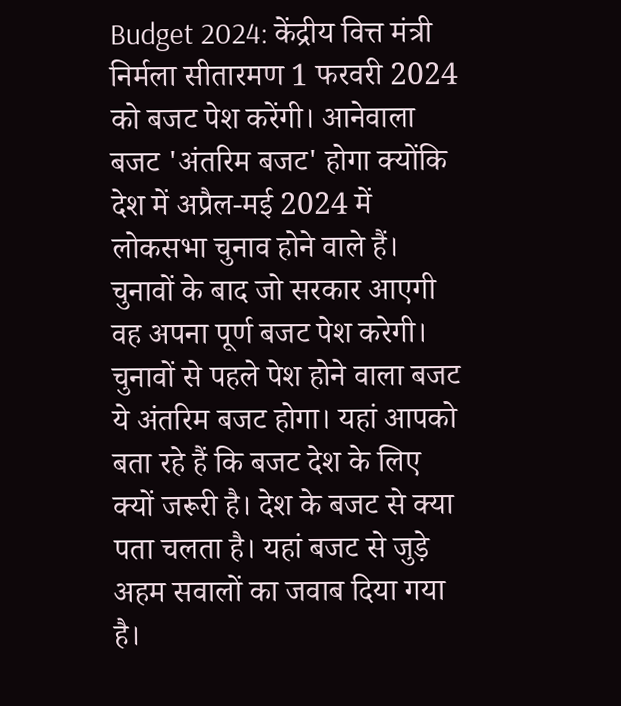Budget 2024: केंद्रीय वित्त मंत्री निर्मला सीतारमण 1 फरवरी 2024 को बजट पेश करेंगी। आनेवाला बजट 'अंतरिम बजट' होगा क्योंकि देश में अप्रैल-मई 2024 में लोकसभा चुनाव होने वाले हैं। चुनावों के बाद जो सरकार आएगी वह अपना पूर्ण बजट पेश करेगी। चुनावों से पहले पेश होने वाला बजट ये अंतरिम बजट होगा। यहां आपको बता रहे हैं कि बजट देश के लिए क्यों जरूरी है। देश के बजट से क्या पता चलता है। यहां बजट से जुड़े अहम सवालों का जवाब दिया गया है।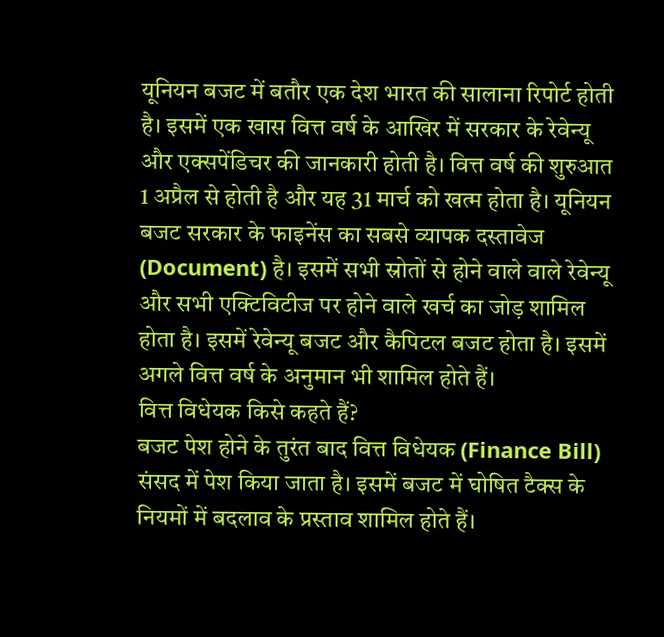यूनियन बजट में बतौर एक देश भारत की सालाना रिपोर्ट होती है। इसमें एक खास वित्त वर्ष के आखिर में सरकार के रेवेन्यू और एक्सपेंडिचर की जानकारी होती है। वित्त वर्ष की शुरुआत 1 अप्रैल से होती है और यह 31 मार्च को खत्म होता है। यूनियन बजट सरकार के फाइनेंस का सबसे व्यापक दस्तावेज (Document) है। इसमें सभी स्रोतों से होने वाले वाले रेवेन्यू और सभी एक्टिविटीज पर होने वाले खर्च का जोड़ शामिल होता है। इसमें रेवेन्यू बजट और कैपिटल बजट होता है। इसमें अगले वित्त वर्ष के अनुमान भी शामिल होते हैं।
वित्त विधेयक किसे कहते हैं?
बजट पेश होने के तुरंत बाद वित्त विधेयक (Finance Bill) संसद में पेश किया जाता है। इसमें बजट में घोषित टैक्स के नियमों में बदलाव के प्रस्ताव शामिल होते हैं।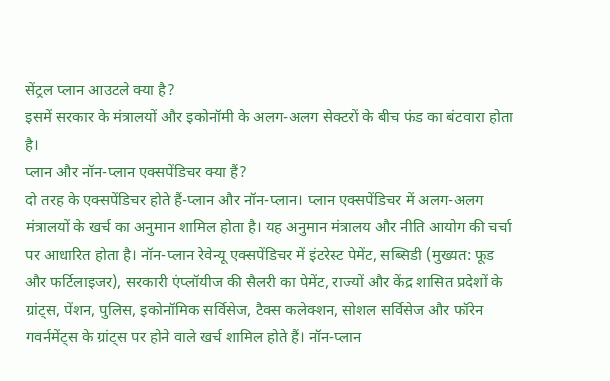सेंट्रल प्लान आउटले क्या है?
इसमें सरकार के मंत्रालयों और इकोनॉमी के अलग-अलग सेक्टरों के बीच फंड का बंटवारा होता है।
प्लान और नॉन-प्लान एक्सपेंडिचर क्या हैं?
दो तरह के एक्सपेंडिचर होते हैं-प्लान और नॉन-प्लान। प्लान एक्सपेंडिचर में अलग-अलग मंत्रालयों के खर्च का अनुमान शामिल होता है। यह अनुमान मंत्रालय और नीति आयोग की चर्चा पर आधारित होता है। नॉन-प्लान रेवेन्यू एक्सपेंडिचर में इंटरेस्ट पेमेंट, सब्सिडी (मुख्यत: फूड और फर्टिलाइजर), सरकारी एंप्लॉयीज की सैलरी का पेमेंट, राज्यों और केंद्र शासित प्रदेशों के ग्रांट्स, पेंशन, पुलिस, इकोनॉमिक सर्विसेज, टैक्स कलेक्शन, सोशल सर्विसेज और फॉरेन गवर्नमेंट्स के ग्रांट्स पर होने वाले खर्च शामिल होते हैं। नॉन-प्लान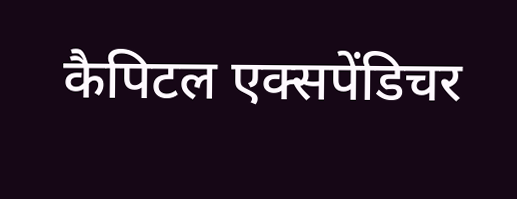कैपिटल एक्सपेंडिचर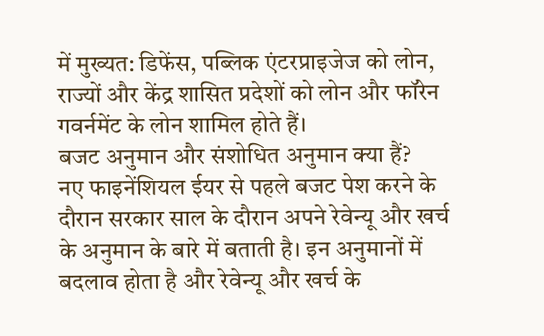में मुख्यत: डिफेंस, पब्लिक एंटरप्राइजेज को लोन, राज्यों और केंद्र शासित प्रदेशों को लोन और फॉरेन गवर्नमेंट के लोन शामिल होते हैं।
बजट अनुमान और संशोधित अनुमान क्या हैं?
नए फाइनेंशियल ईयर से पहले बजट पेश करने के दौरान सरकार साल के दौरान अपने रेवेन्यू और खर्च के अनुमान के बारे में बताती है। इन अनुमानों में बदलाव होता है और रेवेन्यू और खर्च के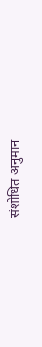संशोधित अनुमान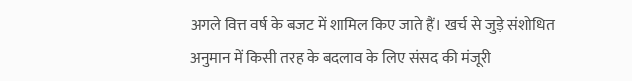अगले वित्त वर्ष के बजट में शामिल किए जाते हैं। खर्च से जुड़े संशोधित अनुमान में किसी तरह के बदलाव के लिए संसद की मंजूरी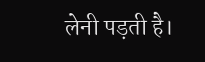लेनी पड़ती है।